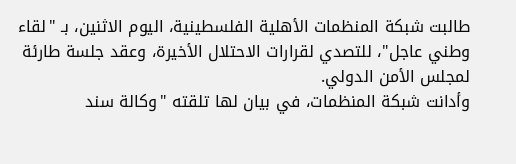طالبت شبكة المنظمات الأهلية الفلسطينية، اليوم الاثنين، بـ "لقاء وطني عاجل"، للتصدي لقرارات الاحتلال الأخيرة، وعقد جلسة طارئة لمجلس الأمن الدولي.
وأدانت شبكة المنظمات، في بيان لها تلقته "وكالة سند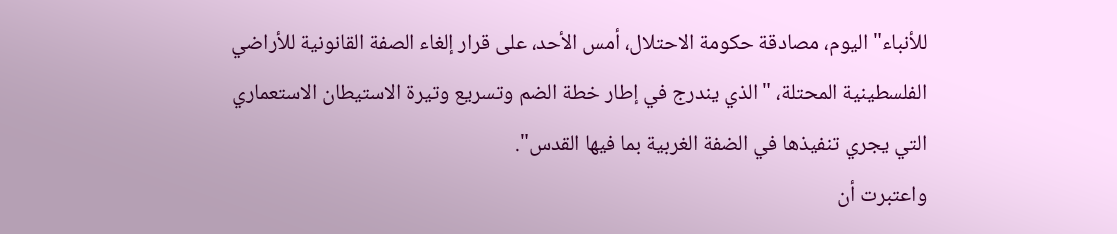للأنباء" اليوم، مصادقة حكومة الاحتلال، أمس الأحد، على قرار إلغاء الصفة القانونية للأراضي الفلسطينية المحتلة، "الذي يندرج في إطار خطة الضم وتسريع وتيرة الاستيطان الاستعماري التي يجري تنفيذها في الضفة الغربية بما فيها القدس".
واعتبرت أن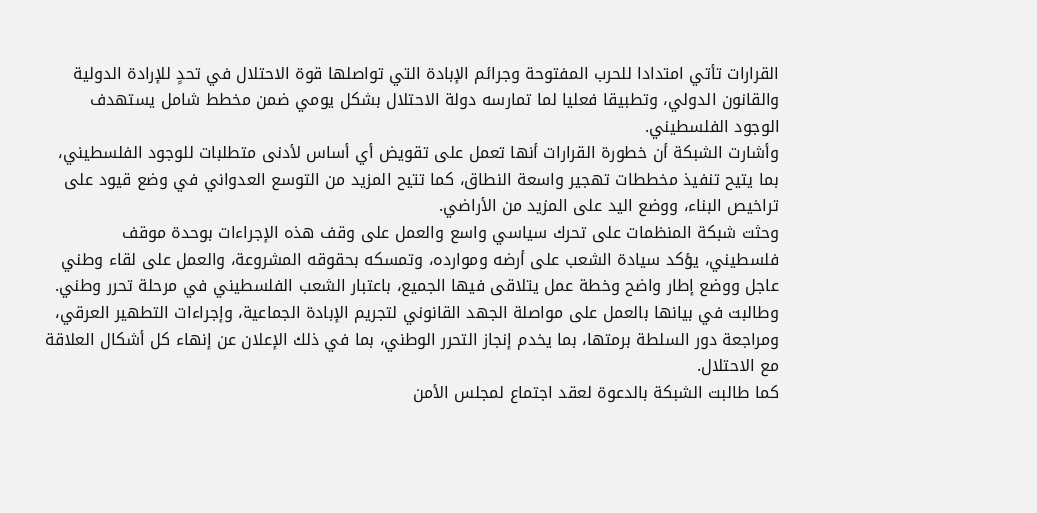القرارات تأتي امتدادا للحرب المفتوحة وجرائم الإبادة التي تواصلها قوة الاحتلال في تحدٍ للإرادة الدولية والقانون الدولي، وتطبيقا فعليا لما تمارسه دولة الاحتلال بشكل يومي ضمن مخطط شامل يستهدف الوجود الفلسطيني.
وأشارت الشبكة أن خطورة القرارات أنها تعمل على تقويض أي أساس لأدنى متطلبات للوجود الفلسطيني، بما يتيح تنفيذ مخططات تهجير واسعة النطاق، كما تتيح المزيد من التوسع العدواني في وضع قيود على تراخيص البناء، ووضع اليد على المزيد من الأراضي.
وحثت شبكة المنظمات على تحرك سياسي واسع والعمل على وقف هذه الإجراءات بوحدة موقف فلسطيني، يؤكد سيادة الشعب على أرضه وموارده، وتمسكه بحقوقه المشروعة، والعمل على لقاء وطني عاجل ووضع إطار واضح وخطة عمل يتلاقى فيها الجميع، باعتبار الشعب الفلسطيني في مرحلة تحرر وطني.
وطالبت في بيانها بالعمل على مواصلة الجهد القانوني لتجريم الإبادة الجماعية، وإجراءات التطهير العرقي، ومراجعة دور السلطة برمتها، بما يخدم إنجاز التحرر الوطني، بما في ذلك الإعلان عن إنهاء كل أشكال العلاقة مع الاحتلال.
كما طالبت الشبكة بالدعوة لعقد اجتماع لمجلس الأمن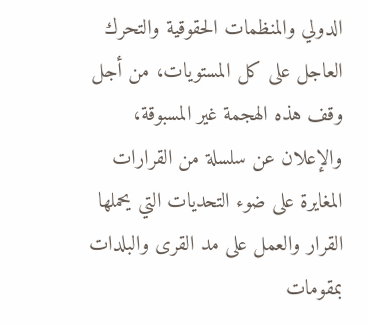الدولي والمنظمات الحقوقية والتحرك العاجل على كل المستويات، من أجل وقف هذه الهجمة غير المسبوقة، والإعلان عن سلسلة من القرارات المغايرة على ضوء التحديات التي يحملها القرار والعمل على مد القرى والبلدات بمقومات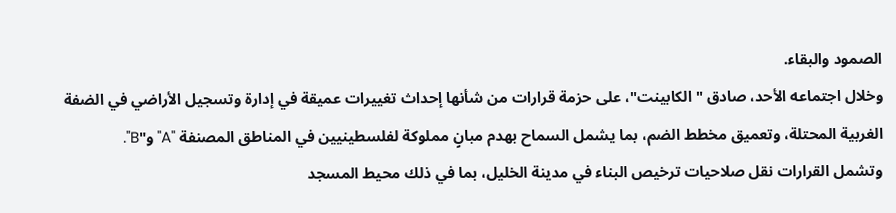الصمود والبقاء.
وخلال اجتماعه الأحد، صادق "الكابينت"، على حزمة قرارات من شأنها إحداث تغييرات عميقة في إدارة وتسجيل الأراضي في الضفة الغربية المحتلة، وتعميق مخطط الضم، بما يشمل السماح بهدم مبانٍ مملوكة لفلسطينيين في المناطق المصنفة "A" و"B".
وتشمل القرارات نقل صلاحيات ترخيص البناء في مدينة الخليل، بما في ذلك محيط المسجد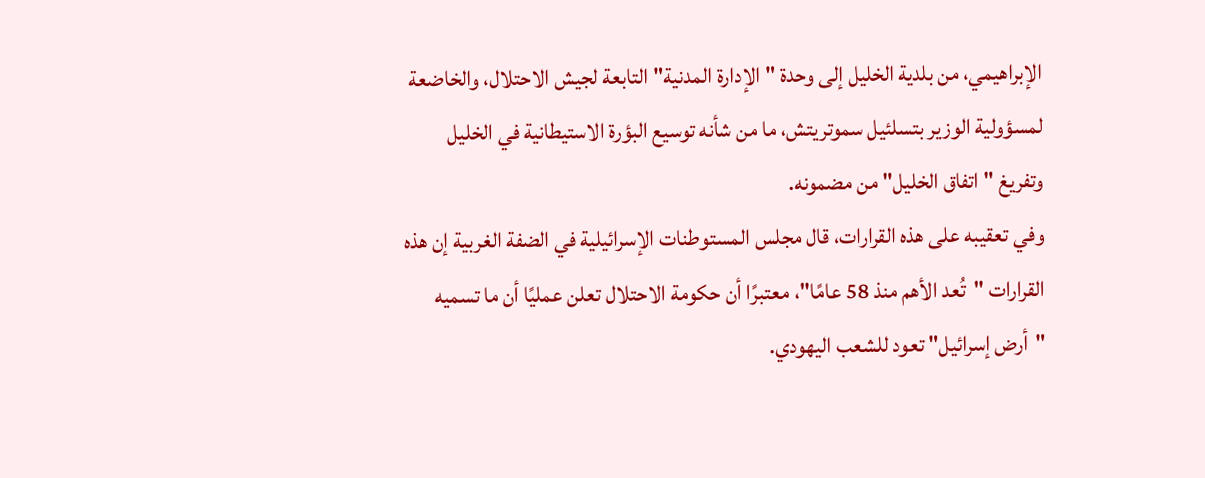الإبراهيمي، من بلدية الخليل إلى وحدة "الإدارة المدنية" التابعة لجيش الاحتلال، والخاضعة لمسؤولية الوزير بتسلئيل سموتريتش، ما من شأنه توسيع البؤرة الاستيطانية في الخليل وتفريغ "اتفاق الخليل" من مضمونه.
وفي تعقيبه على هذه القرارات، قال مجلس المستوطنات الإسرائيلية في الضفة الغربية إن هذه القرارات "تُعد الأهم منذ 58 عامًا"، معتبرًا أن حكومة الاحتلال تعلن عمليًا أن ما تسميه "أرض إسرائيل" تعود للشعب اليهودي.